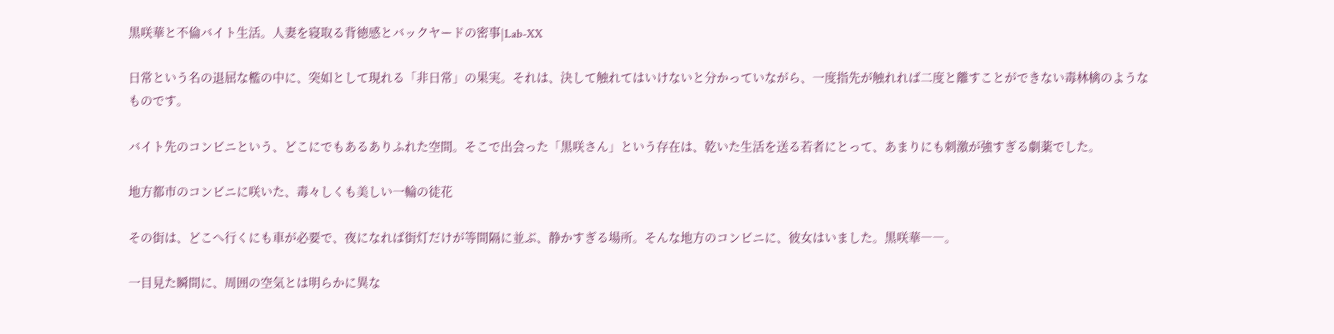黒咲華と不倫バイト生活。人妻を寝取る背徳感とバックヤードの密事|Lab-XX

日常という名の退屈な檻の中に、突如として現れる「非日常」の果実。それは、決して触れてはいけないと分かっていながら、一度指先が触れれば二度と離すことができない毒林檎のようなものです。

バイト先のコンビニという、どこにでもあるありふれた空間。そこで出会った「黒咲さん」という存在は、乾いた生活を送る若者にとって、あまりにも刺激が強すぎる劇薬でした。

地方都市のコンビニに咲いた、毒々しくも美しい一輪の徒花

その街は、どこへ行くにも車が必要で、夜になれば街灯だけが等間隔に並ぶ、静かすぎる場所。そんな地方のコンビニに、彼女はいました。黒咲華――。

一目見た瞬間に、周囲の空気とは明らかに異な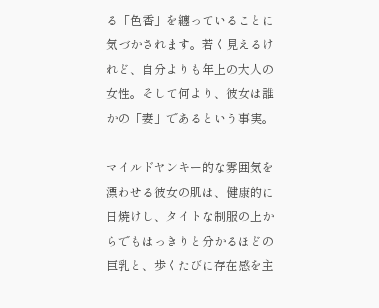る「色香」を纏っていることに気づかされます。若く見えるけれど、自分よりも年上の大人の女性。そして何より、彼女は誰かの「妻」であるという事実。

マイルドヤンキー的な雰囲気を漂わせる彼女の肌は、健康的に日焼けし、タイトな制服の上からでもはっきりと分かるほどの巨乳と、歩くたびに存在感を主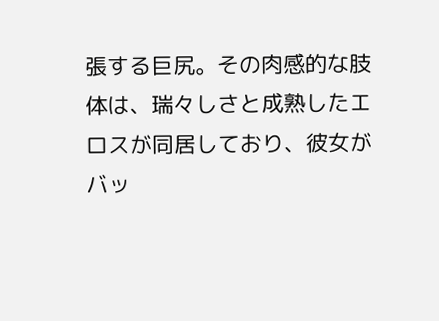張する巨尻。その肉感的な肢体は、瑞々しさと成熟したエロスが同居しており、彼女がバッ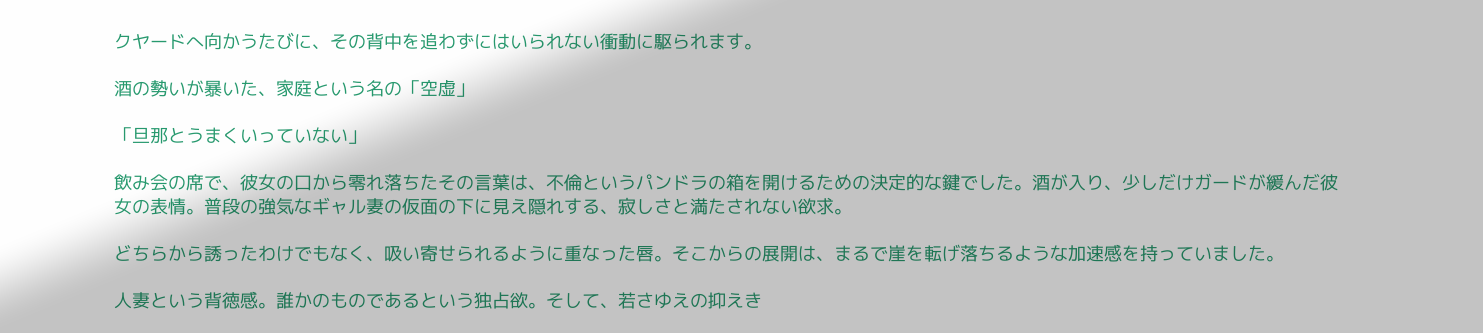クヤードへ向かうたびに、その背中を追わずにはいられない衝動に駆られます。

酒の勢いが暴いた、家庭という名の「空虚」

「旦那とうまくいっていない」

飲み会の席で、彼女の口から零れ落ちたその言葉は、不倫というパンドラの箱を開けるための決定的な鍵でした。酒が入り、少しだけガードが緩んだ彼女の表情。普段の強気なギャル妻の仮面の下に見え隠れする、寂しさと満たされない欲求。

どちらから誘ったわけでもなく、吸い寄せられるように重なった唇。そこからの展開は、まるで崖を転げ落ちるような加速感を持っていました。

人妻という背徳感。誰かのものであるという独占欲。そして、若さゆえの抑えき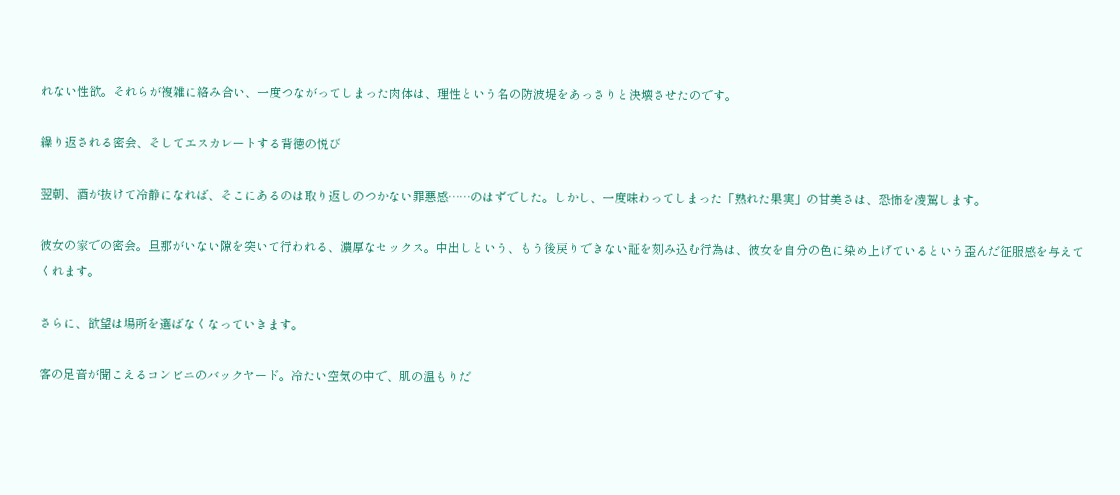れない性欲。それらが複雑に絡み合い、一度つながってしまった肉体は、理性という名の防波堤をあっさりと決壊させたのです。

繰り返される密会、そしてエスカレートする背徳の悦び

翌朝、酒が抜けて冷静になれば、そこにあるのは取り返しのつかない罪悪感……のはずでした。しかし、一度味わってしまった「熟れた果実」の甘美さは、恐怖を凌駕します。

彼女の家での密会。旦那がいない隙を突いて行われる、濃厚なセックス。中出しという、もう後戻りできない証を刻み込む行為は、彼女を自分の色に染め上げているという歪んだ征服感を与えてくれます。

さらに、欲望は場所を選ばなくなっていきます。

客の足音が聞こえるコンビニのバックヤード。冷たい空気の中で、肌の温もりだ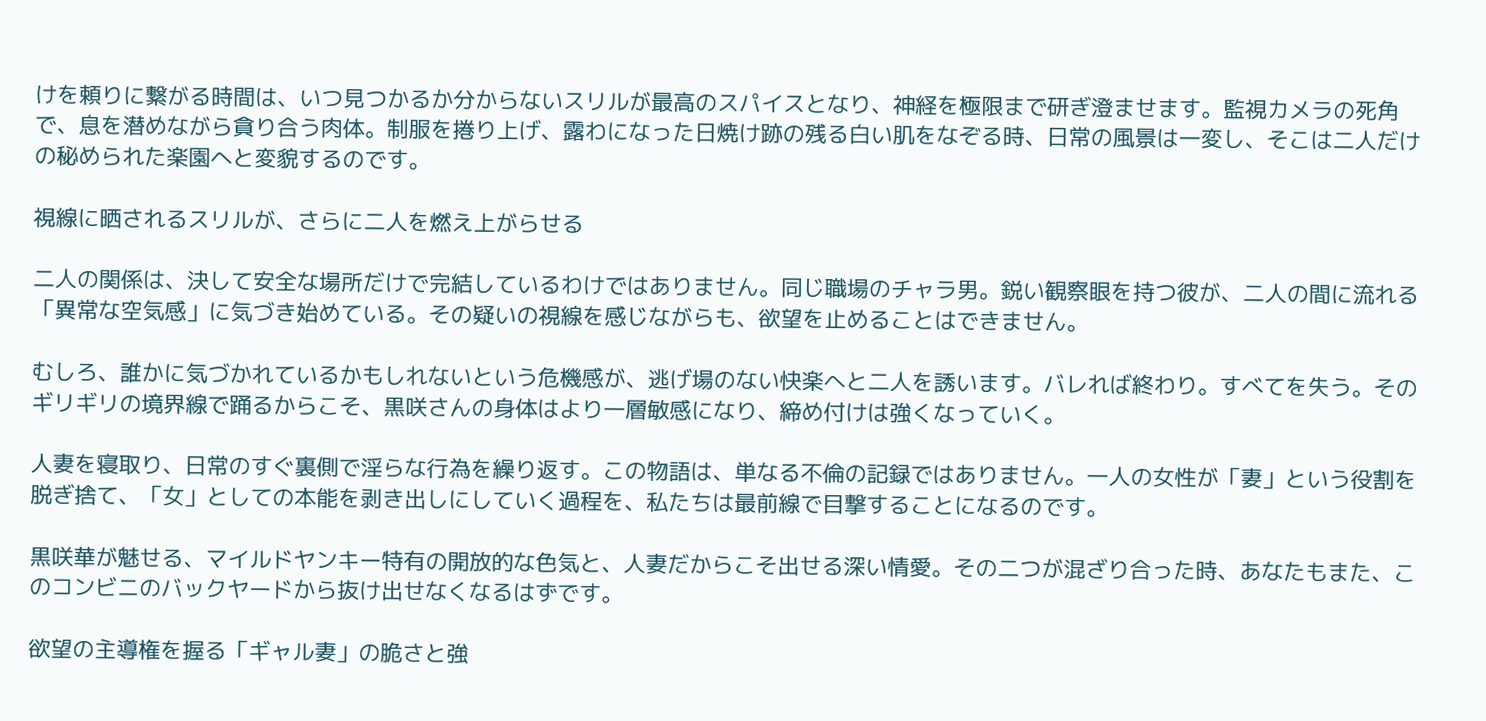けを頼りに繋がる時間は、いつ見つかるか分からないスリルが最高のスパイスとなり、神経を極限まで研ぎ澄ませます。監視カメラの死角で、息を潜めながら貪り合う肉体。制服を捲り上げ、露わになった日焼け跡の残る白い肌をなぞる時、日常の風景は一変し、そこは二人だけの秘められた楽園へと変貌するのです。

視線に晒されるスリルが、さらに二人を燃え上がらせる

二人の関係は、決して安全な場所だけで完結しているわけではありません。同じ職場のチャラ男。鋭い観察眼を持つ彼が、二人の間に流れる「異常な空気感」に気づき始めている。その疑いの視線を感じながらも、欲望を止めることはできません。

むしろ、誰かに気づかれているかもしれないという危機感が、逃げ場のない快楽へと二人を誘います。バレれば終わり。すべてを失う。そのギリギリの境界線で踊るからこそ、黒咲さんの身体はより一層敏感になり、締め付けは強くなっていく。

人妻を寝取り、日常のすぐ裏側で淫らな行為を繰り返す。この物語は、単なる不倫の記録ではありません。一人の女性が「妻」という役割を脱ぎ捨て、「女」としての本能を剥き出しにしていく過程を、私たちは最前線で目撃することになるのです。

黒咲華が魅せる、マイルドヤンキー特有の開放的な色気と、人妻だからこそ出せる深い情愛。その二つが混ざり合った時、あなたもまた、このコンビニのバックヤードから抜け出せなくなるはずです。

欲望の主導権を握る「ギャル妻」の脆さと強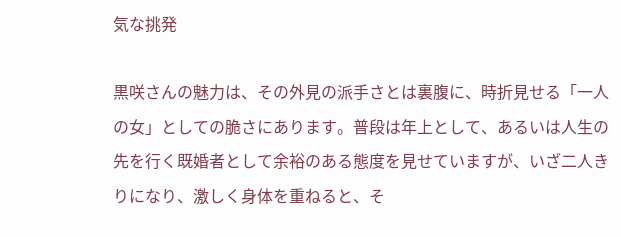気な挑発

黒咲さんの魅力は、その外見の派手さとは裏腹に、時折見せる「一人の女」としての脆さにあります。普段は年上として、あるいは人生の先を行く既婚者として余裕のある態度を見せていますが、いざ二人きりになり、激しく身体を重ねると、そ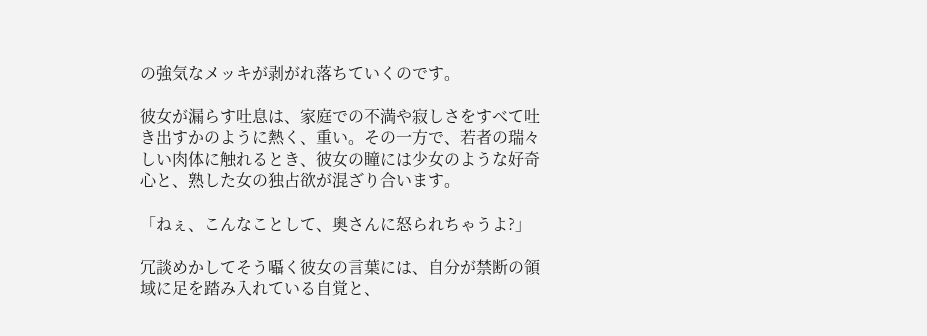の強気なメッキが剥がれ落ちていくのです。

彼女が漏らす吐息は、家庭での不満や寂しさをすべて吐き出すかのように熱く、重い。その一方で、若者の瑞々しい肉体に触れるとき、彼女の瞳には少女のような好奇心と、熟した女の独占欲が混ざり合います。

「ねぇ、こんなことして、奥さんに怒られちゃうよ?」

冗談めかしてそう囁く彼女の言葉には、自分が禁断の領域に足を踏み入れている自覚と、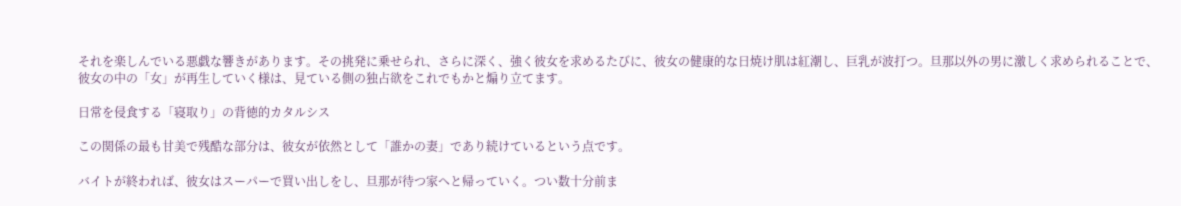それを楽しんでいる悪戯な響きがあります。その挑発に乗せられ、さらに深く、強く彼女を求めるたびに、彼女の健康的な日焼け肌は紅潮し、巨乳が波打つ。旦那以外の男に激しく求められることで、彼女の中の「女」が再生していく様は、見ている側の独占欲をこれでもかと煽り立てます。

日常を侵食する「寝取り」の背徳的カタルシス

この関係の最も甘美で残酷な部分は、彼女が依然として「誰かの妻」であり続けているという点です。

バイトが終われば、彼女はスーパーで買い出しをし、旦那が待つ家へと帰っていく。つい数十分前ま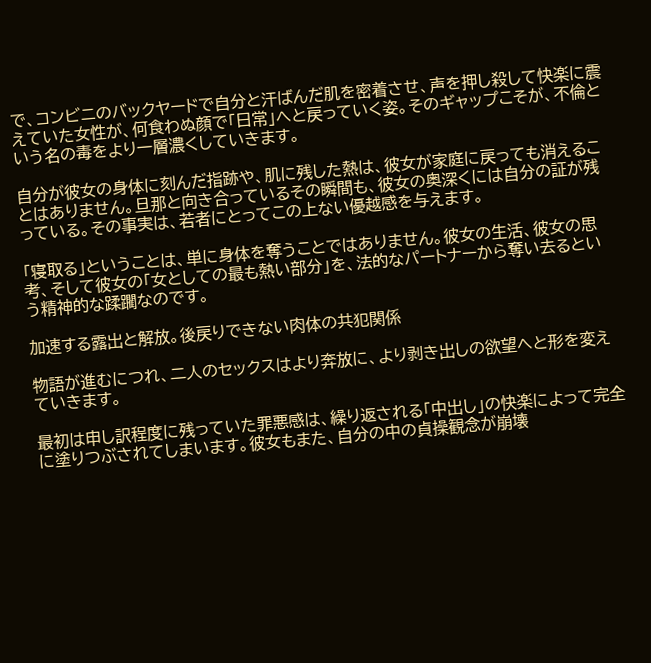で、コンビニのバックヤードで自分と汗ばんだ肌を密着させ、声を押し殺して快楽に震えていた女性が、何食わぬ顔で「日常」へと戻っていく姿。そのギャップこそが、不倫という名の毒をより一層濃くしていきます。

自分が彼女の身体に刻んだ指跡や、肌に残した熱は、彼女が家庭に戻っても消えることはありません。旦那と向き合っているその瞬間も、彼女の奥深くには自分の証が残っている。その事実は、若者にとってこの上ない優越感を与えます。

「寝取る」ということは、単に身体を奪うことではありません。彼女の生活、彼女の思考、そして彼女の「女としての最も熱い部分」を、法的なパートナーから奪い去るという精神的な蹂躙なのです。

加速する露出と解放。後戻りできない肉体の共犯関係

物語が進むにつれ、二人のセックスはより奔放に、より剥き出しの欲望へと形を変えていきます。

最初は申し訳程度に残っていた罪悪感は、繰り返される「中出し」の快楽によって完全に塗りつぶされてしまいます。彼女もまた、自分の中の貞操観念が崩壊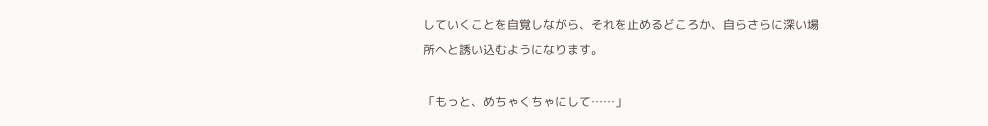していくことを自覚しながら、それを止めるどころか、自らさらに深い場所へと誘い込むようになります。

「もっと、めちゃくちゃにして……」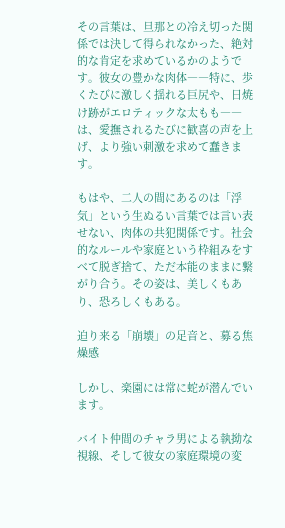その言葉は、旦那との冷え切った関係では決して得られなかった、絶対的な肯定を求めているかのようです。彼女の豊かな肉体――特に、歩くたびに激しく揺れる巨尻や、日焼け跡がエロティックな太もも――は、愛撫されるたびに歓喜の声を上げ、より強い刺激を求めて蠢きます。

もはや、二人の間にあるのは「浮気」という生ぬるい言葉では言い表せない、肉体の共犯関係です。社会的なルールや家庭という枠組みをすべて脱ぎ捨て、ただ本能のままに繋がり合う。その姿は、美しくもあり、恐ろしくもある。

迫り来る「崩壊」の足音と、募る焦燥感

しかし、楽園には常に蛇が潜んでいます。

バイト仲間のチャラ男による執拗な視線、そして彼女の家庭環境の変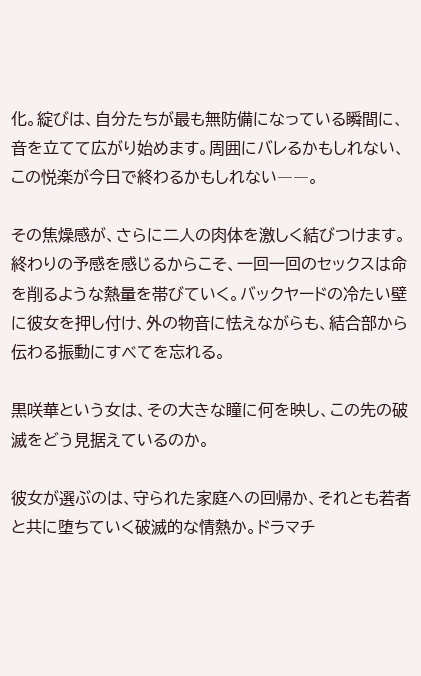化。綻びは、自分たちが最も無防備になっている瞬間に、音を立てて広がり始めます。周囲にバレるかもしれない、この悦楽が今日で終わるかもしれない――。

その焦燥感が、さらに二人の肉体を激しく結びつけます。終わりの予感を感じるからこそ、一回一回のセックスは命を削るような熱量を帯びていく。バックヤードの冷たい壁に彼女を押し付け、外の物音に怯えながらも、結合部から伝わる振動にすべてを忘れる。

黒咲華という女は、その大きな瞳に何を映し、この先の破滅をどう見据えているのか。

彼女が選ぶのは、守られた家庭への回帰か、それとも若者と共に堕ちていく破滅的な情熱か。ドラマチ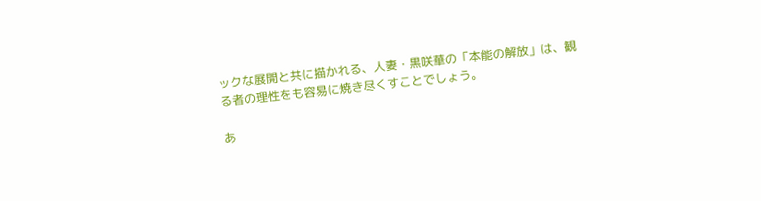ックな展開と共に描かれる、人妻・黒咲華の「本能の解放」は、観る者の理性をも容易に焼き尽くすことでしょう。

あ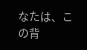なたは、この背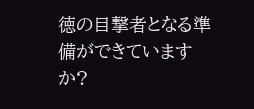徳の目撃者となる準備ができていますか?